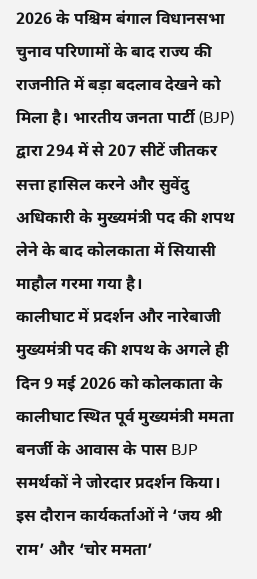2026 के पश्चिम बंगाल विधानसभा चुनाव परिणामों के बाद राज्य की राजनीति में बड़ा बदलाव देखने को मिला है। भारतीय जनता पार्टी (BJP) द्वारा 294 में से 207 सीटें जीतकर सत्ता हासिल करने और सुवेंदु अधिकारी के मुख्यमंत्री पद की शपथ लेने के बाद कोलकाता में सियासी माहौल गरमा गया है।
कालीघाट में प्रदर्शन और नारेबाजी
मुख्यमंत्री पद की शपथ के अगले ही दिन 9 मई 2026 को कोलकाता के कालीघाट स्थित पूर्व मुख्यमंत्री ममता बनर्जी के आवास के पास BJP समर्थकों ने जोरदार प्रदर्शन किया। इस दौरान कार्यकर्ताओं ने ‘जय श्री राम’ और ‘चोर ममता’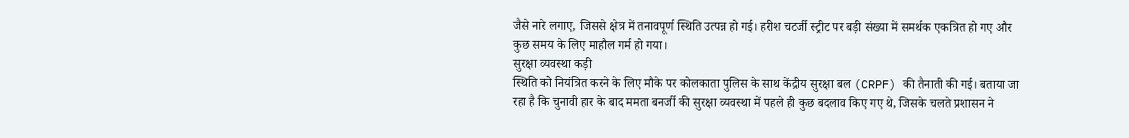जैसे नारे लगाए, जिससे क्षेत्र में तनावपूर्ण स्थिति उत्पन्न हो गई। हरीश चटर्जी स्ट्रीट पर बड़ी संख्या में समर्थक एकत्रित हो गए और कुछ समय के लिए माहौल गर्म हो गया।
सुरक्षा व्यवस्था कड़ी
स्थिति को नियंत्रित करने के लिए मौके पर कोलकाता पुलिस के साथ केंद्रीय सुरक्षा बल (CRPF) की तैनाती की गई। बताया जा रहा है कि चुनावी हार के बाद ममता बनर्जी की सुरक्षा व्यवस्था में पहले ही कुछ बदलाव किए गए थे, जिसके चलते प्रशासन ने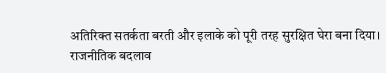अतिरिक्त सतर्कता बरती और इलाके को पूरी तरह सुरक्षित घेरा बना दिया।
राजनीतिक बदलाव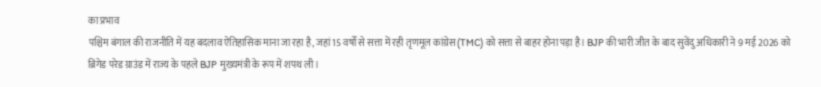का प्रभाव
पश्चिम बंगाल की राजनीति में यह बदलाव ऐतिहासिक माना जा रहा है, जहां 15 वर्षों से सत्ता में रही तृणमूल कांग्रेस (TMC) को सत्ता से बाहर होना पड़ा है। BJP की भारी जीत के बाद सुवेंदु अधिकारी ने 9 मई 2026 को ब्रिगेड परेड ग्राउंड में राज्य के पहले BJP मुख्यमंत्री के रूप में शपथ ली।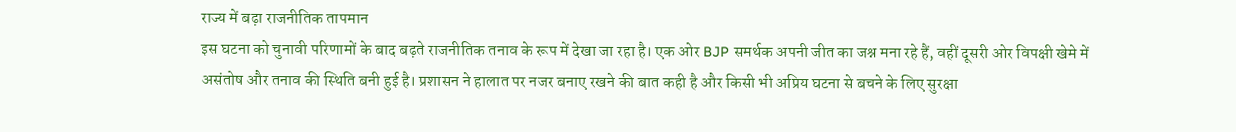राज्य में बढ़ा राजनीतिक तापमान
इस घटना को चुनावी परिणामों के बाद बढ़ते राजनीतिक तनाव के रूप में देखा जा रहा है। एक ओर BJP समर्थक अपनी जीत का जश्न मना रहे हैं, वहीं दूसरी ओर विपक्षी खेमे में असंतोष और तनाव की स्थिति बनी हुई है। प्रशासन ने हालात पर नजर बनाए रखने की बात कही है और किसी भी अप्रिय घटना से बचने के लिए सुरक्षा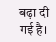बढ़ा दी गई है।